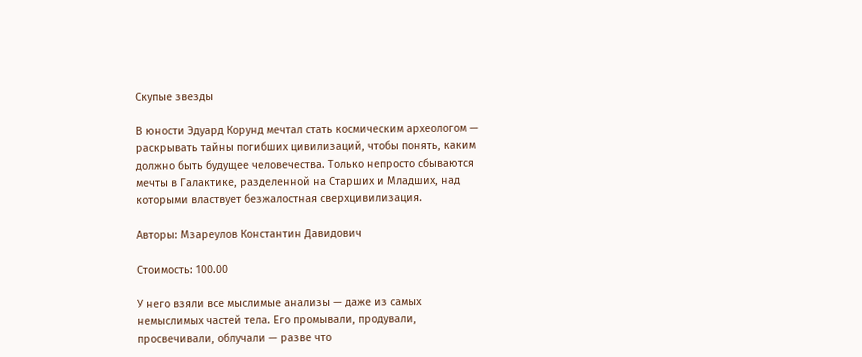Скупые звезды

В юности Эдуард Корунд мечтал стать космическим археологом — раскрывать тайны погибших цивилизаций, чтобы понять, каким должно быть будущее человечества. Только непросто сбываются мечты в Галактике, разделенной на Старших и Младших, над которыми властвует безжалостная сверхцивилизация.

Авторы: Мзареулов Константин Давидович

Стоимость: 100.00

У него взяли все мыслимые анализы — даже из самых немыслимых частей тела. Его промывали, продували, просвечивали, облучали — разве что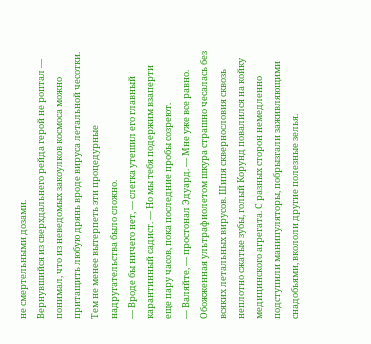не смертельными дозами.
Вернувшийся из сверхдальнего рейда герой не роптал — понимал, что из неведомых закоулков космоса можно притащить любую дрянь вроде вируса летальной чесотки. Тем не менее вытерпеть эти процедурные надругательства было сложно.
— Вроде бы ничего нет, — слегка утешил его главный карантинный садист. — Но мы тебя подержим взаперти еще пару часов, пока последние пробы созреют.
— Валяйте, — простонал Эдуард. — Мне уже все равно. Обожженная ультрафиолетом шкура страшно чесалась без всяких летальных вирусов. Шипя сквернословия сквозь неплотно сжатые зубы, голый Корунд повалился на койку медицинского агрегата. С разных сторон немедленно подступили манипуляторы, побрызгали заживляющими снадобьями, вкололи другие полезные зелья.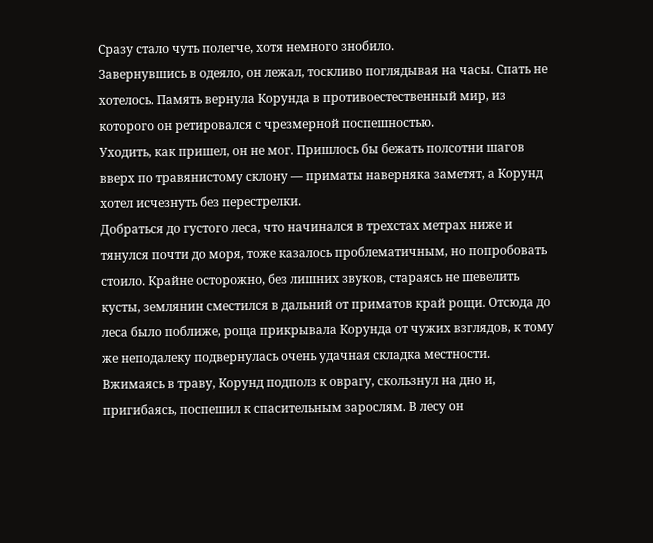Сразу стало чуть полегче, хотя немного знобило.
Завернувшись в одеяло, он лежал, тоскливо поглядывая на часы. Спать не хотелось. Память вернула Корунда в противоестественный мир, из которого он ретировался с чрезмерной поспешностью.
Уходить, как пришел, он не мог. Пришлось бы бежать полсотни шагов вверх по травянистому склону — приматы наверняка заметят, а Корунд хотел исчезнуть без перестрелки.
Добраться до густого леса, что начинался в трехстах метрах ниже и тянулся почти до моря, тоже казалось проблематичным, но попробовать стоило. Крайне осторожно, без лишних звуков, стараясь не шевелить кусты, землянин сместился в дальний от приматов край рощи. Отсюда до леса было поближе, роща прикрывала Корунда от чужих взглядов, к тому же неподалеку подвернулась очень удачная складка местности.
Вжимаясь в траву, Корунд подполз к оврагу, скользнул на дно и, пригибаясь, поспешил к спасительным зарослям. В лесу он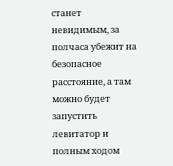станет невидимым, за полчаса убежит на безопасное расстояние, а там можно будет запустить левитатор и полным ходом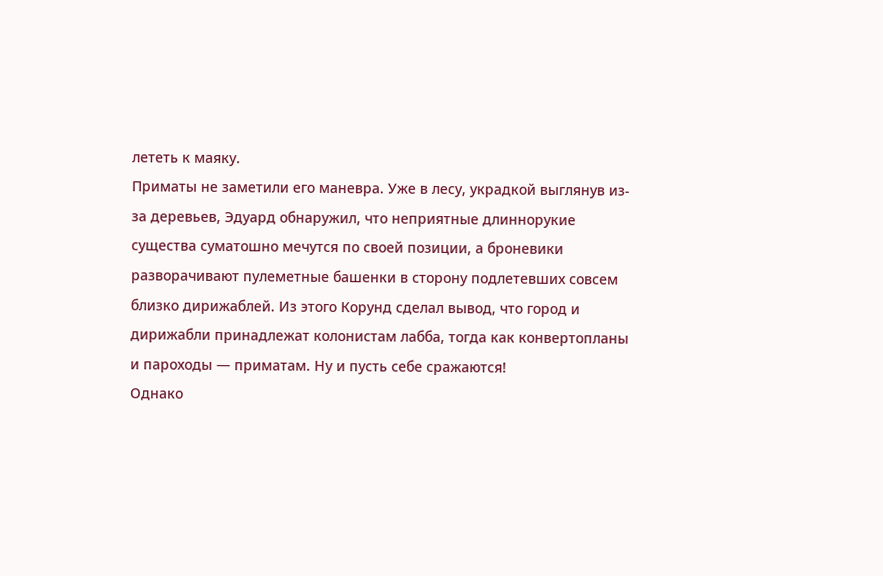лететь к маяку.
Приматы не заметили его маневра. Уже в лесу, украдкой выглянув из-за деревьев, Эдуард обнаружил, что неприятные длиннорукие существа суматошно мечутся по своей позиции, а броневики разворачивают пулеметные башенки в сторону подлетевших совсем близко дирижаблей. Из этого Корунд сделал вывод, что город и дирижабли принадлежат колонистам лабба, тогда как конвертопланы и пароходы — приматам. Ну и пусть себе сражаются!
Однако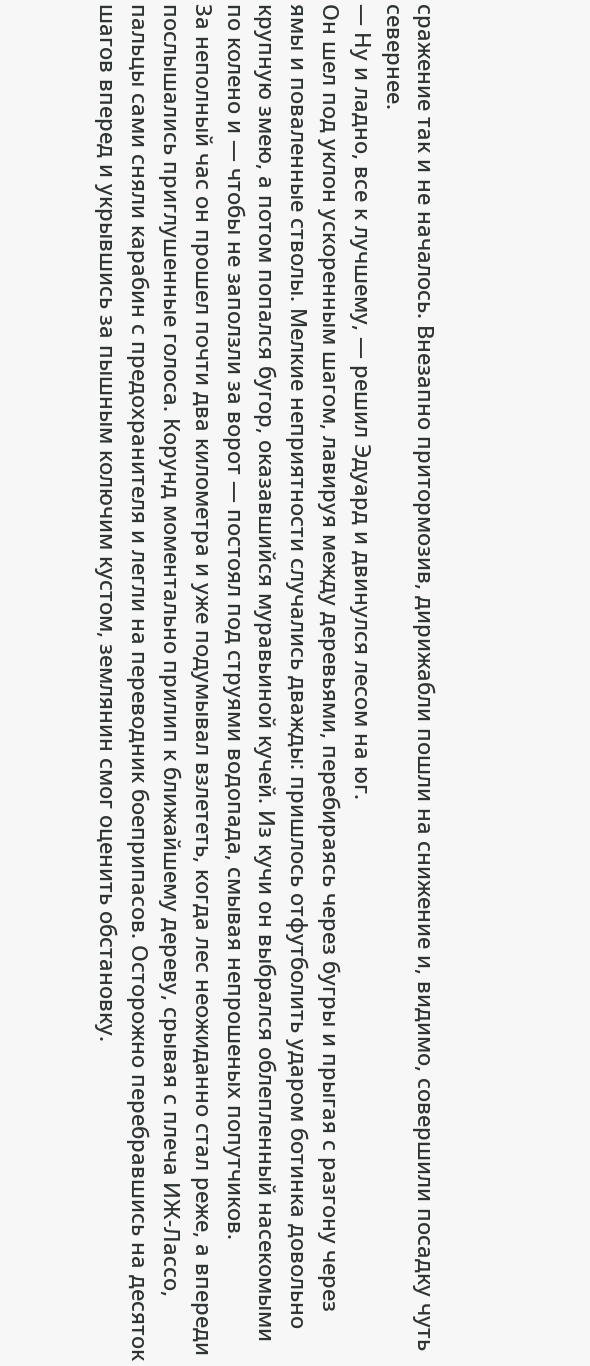сражение так и не началось. Внезапно притормозив, дирижабли пошли на снижение и, видимо, совершили посадку чуть севернее.
— Ну и ладно, все к лучшему, — решил Эдуард и двинулся лесом на юг.
Он шел под уклон ускоренным шагом, лавируя между деревьями, перебираясь через бугры и прыгая с разгону через ямы и поваленные стволы. Мелкие неприятности случались дважды: пришлось отфутболить ударом ботинка довольно крупную змею, а потом попался бугор, оказавшийся муравьиной кучей. Из кучи он выбрался облепленный насекомыми по колено и — чтобы не заползли за ворот — постоял под струями водопада, смывая непрошеных попутчиков.
За неполный час он прошел почти два километра и уже подумывал взлететь, когда лес неожиданно стал реже, а впереди послышались приглушенные голоса. Корунд моментально прилип к ближайшему дереву, срывая с плеча ИЖ-Лассо, пальцы сами сняли карабин с предохранителя и легли на переводник боеприпасов. Осторожно перебравшись на десяток шагов вперед и укрывшись за пышным колючим кустом, землянин смог оценить обстановку.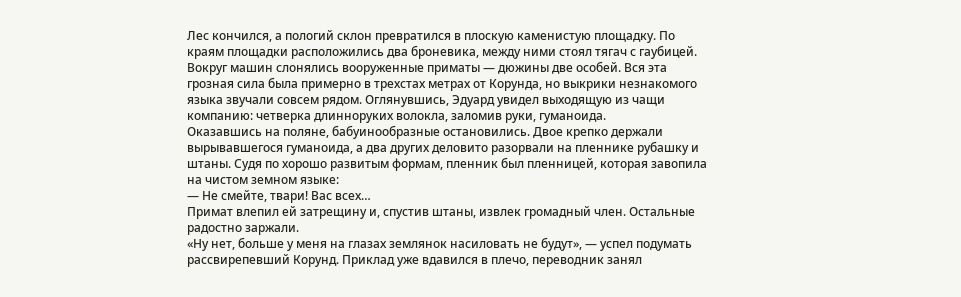Лес кончился, а пологий склон превратился в плоскую каменистую площадку. По краям площадки расположились два броневика, между ними стоял тягач с гаубицей. Вокруг машин слонялись вооруженные приматы — дюжины две особей. Вся эта грозная сила была примерно в трехстах метрах от Корунда, но выкрики незнакомого языка звучали совсем рядом. Оглянувшись, Эдуард увидел выходящую из чащи компанию: четверка длинноруких волокла, заломив руки, гуманоида.
Оказавшись на поляне, бабуинообразные остановились. Двое крепко держали вырывавшегося гуманоида, а два других деловито разорвали на пленнике рубашку и штаны. Судя по хорошо развитым формам, пленник был пленницей, которая завопила на чистом земном языке:
— Не смейте, твари! Вас всех…
Примат влепил ей затрещину и, спустив штаны, извлек громадный член. Остальные радостно заржали.
«Ну нет, больше у меня на глазах землянок насиловать не будут», — успел подумать рассвирепевший Корунд. Приклад уже вдавился в плечо, переводник занял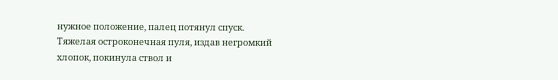нужное положение, палец потянул спуск.
Тяжелая остроконечная пуля, издав негромкий хлопок, покинула ствол и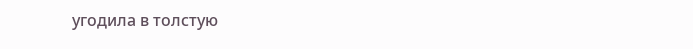угодила в толстую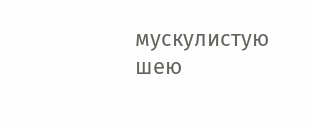мускулистую шею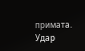примата. Удар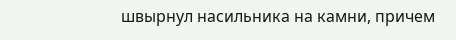швырнул насильника на камни, причем